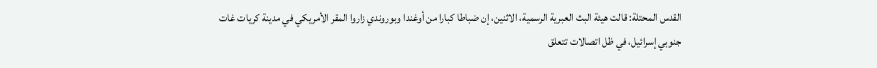القدس المحتلة: قالت هيئة البث العبرية الرسمية، الاثنين، إن ضباطا كبارا من أوغندا وبوروندي زاروا المقر الأمريكي في مدينة كريات غات جنوبي إسرائيل، في ظل اتصالات تتعلق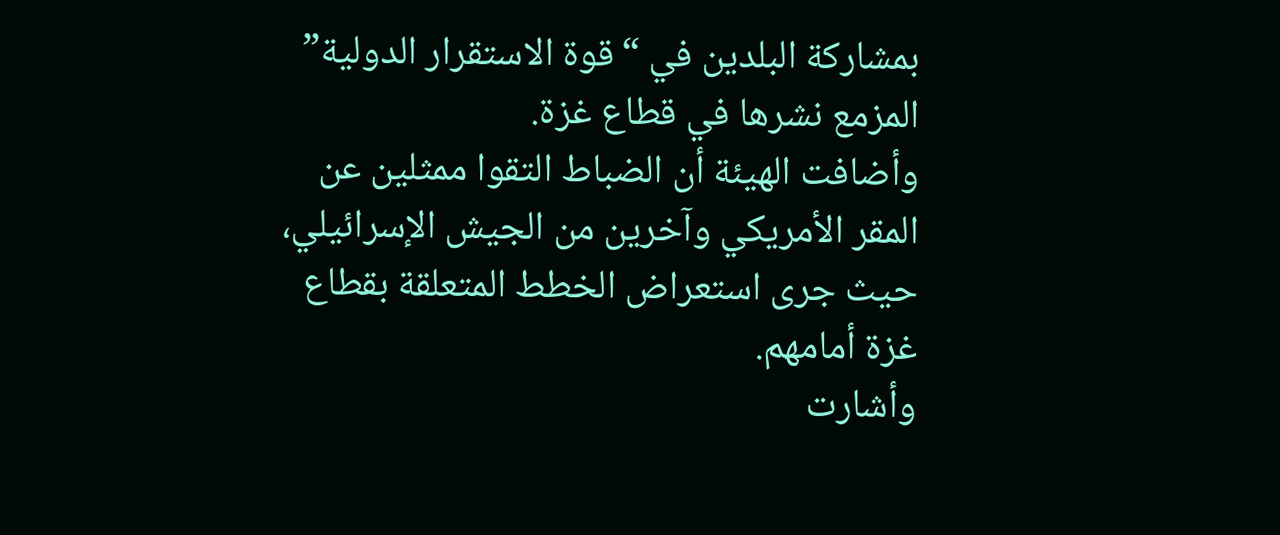بمشاركة البلدين في “قوة الاستقرار الدولية” المزمع نشرها في قطاع غزة.
وأضافت الهيئة أن الضباط التقوا ممثلين عن المقر الأمريكي وآخرين من الجيش الإسرائيلي، حيث جرى استعراض الخطط المتعلقة بقطاع غزة أمامهم.
وأشارت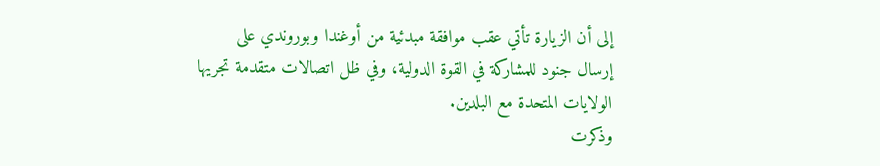إلى أن الزيارة تأتي عقب موافقة مبدئية من أوغندا وبوروندي على إرسال جنود للمشاركة في القوة الدولية، وفي ظل اتصالات متقدمة تجريها الولايات المتحدة مع البلدين.
وذكرت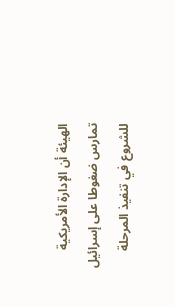الهيئة أن الإدارة الأمريكية تمارس ضغوطا على إسرائيل للشروع في تنفيذ المرحلة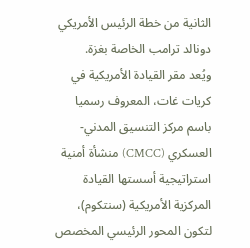الثانية من خطة الرئيس الأمريكي دونالد ترامب الخاصة بغزة.
ويُعد مقر القيادة الأمريكية في كريات غات، المعروف رسميا باسم مركز التنسيق المدني-العسكري (CMCC) منشأة أمنية استراتيجية أسستها القيادة المركزية الأمريكية (سنتكوم)، لتكون المحور الرئيسي المخصص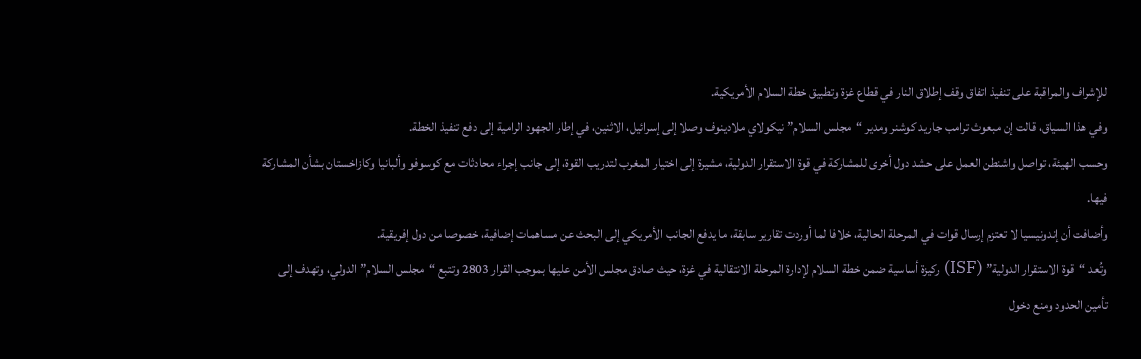للإشراف والمراقبة على تنفيذ اتفاق وقف إطلاق النار في قطاع غزة وتطبيق خطة السلام الأمريكية.
وفي هذا السياق، قالت إن مبعوث ترامب جاريد كوشنر ومدير “مجلس السلام” نيكولاي ملادينوف وصلا إلى إسرائيل، الاثنين، في إطار الجهود الرامية إلى دفع تنفيذ الخطة.
وحسب الهيئة، تواصل واشنطن العمل على حشد دول أخرى للمشاركة في قوة الاستقرار الدولية، مشيرة إلى اختيار المغرب لتدريب القوة، إلى جانب إجراء محادثات مع كوسوفو وألبانيا وكازاخستان بشأن المشاركة فيها.
وأضافت أن إندونيسيا لا تعتزم إرسال قوات في المرحلة الحالية، خلافا لما أوردت تقارير سابقة، ما يدفع الجانب الأمريكي إلى البحث عن مساهمات إضافية، خصوصا من دول إفريقية.
وتُعد “قوة الاستقرار الدولية” (ISF) ركيزة أساسية ضمن خطة السلام لإدارة المرحلة الانتقالية في غزة، حيث صادق مجلس الأمن عليها بموجب القرار 2803 وتتبع “مجلس السلام” الدولي، وتهدف إلى تأمين الحدود ومنع دخول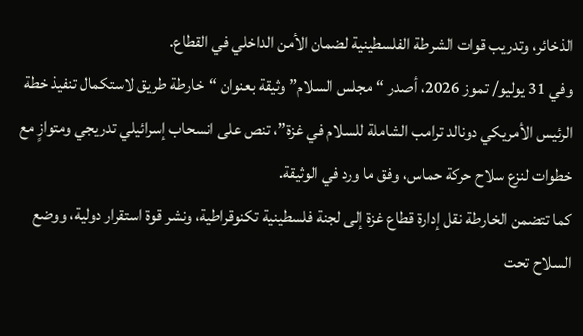الذخائر، وتدريب قوات الشرطة الفلسطينية لضمان الأمن الداخلي في القطاع.
وفي 31 يوليو/ تموز 2026، أصدر “مجلس السلام” وثيقة بعنوان “خارطة طريق لاستكمال تنفيذ خطة الرئيس الأمريكي دونالد ترامب الشاملة للسلام في غزة”، تنص على انسحاب إسرائيلي تدريجي ومتوازٍ مع خطوات لنزع سلاح حركة حماس، وفق ما ورد في الوثيقة.
كما تتضمن الخارطة نقل إدارة قطاع غزة إلى لجنة فلسطينية تكنوقراطية، ونشر قوة استقرار دولية، ووضع السلاح تحت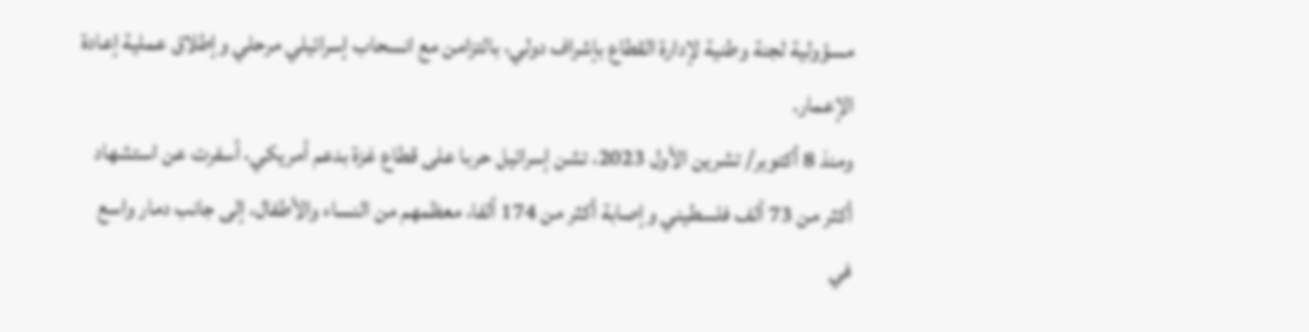مسؤولية لجنة وطنية لإدارة القطاع بإشراف دولي، بالتزامن مع انسحاب إسرائيلي مرحلي وإطلاق عملية إعادة الإعمار.
ومنذ 8 أكتوبر/ تشرين الأول 2023، تشن إسرائيل حربا على قطاع غزة بدعم أمريكي، أسفرت عن استشهاد أكثر من 73 ألف فلسطيني وإصابة أكثر من 174 ألفا، معظمهم من النساء والأطفال، إلى جانب دمار واسع في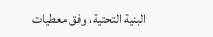البنية التحتية، وفق معطيات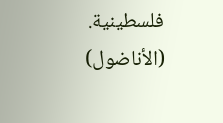فلسطينية.
(الأناضول)